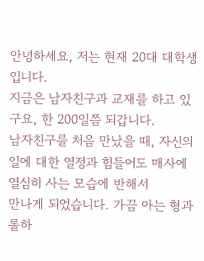안녕하세요, 저는 현재 20대 대학생입니다.
지금은 남자친구과 교재를 하고 있구요, 한 200일쯤 되갑니다.
남자친구를 처음 만났을 때, 자신의 일에 대한 열정과 힘들어도 매사에 열심히 사는 모습에 반해서
만나게 되었습니다. 가끔 아는 형과 롤하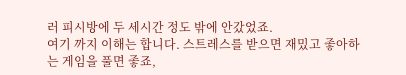러 피시방에 두 세시간 정도 밖에 안갔었죠.
여기 까지 이해는 합니다. 스트레스를 받으면 재밌고 좋아하는 게임을 풀면 좋죠,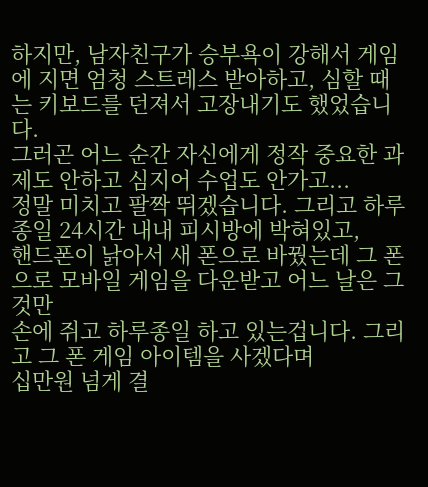하지만, 남자친구가 승부욕이 강해서 게임에 지면 엄청 스트레스 받아하고, 심할 때는 키보드를 던져서 고장내기도 했었습니다.
그러곤 어느 순간 자신에게 정작 중요한 과제도 안하고 심지어 수업도 안가고...
정말 미치고 팔짝 뛰겠습니다. 그리고 하루종일 24시간 내내 피시방에 박혀있고,
핸드폰이 낡아서 새 폰으로 바꿨는데 그 폰으로 모바일 게임을 다운받고 어느 날은 그것만
손에 쥐고 하루종일 하고 있는겁니다. 그리고 그 폰 게임 아이템을 사겠다며
십만원 넘게 결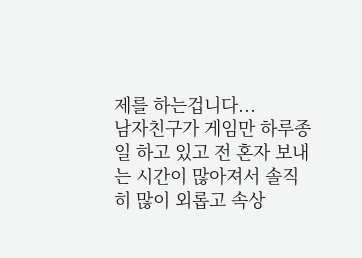제를 하는겁니다...
남자친구가 게임만 하루종일 하고 있고 전 혼자 보내는 시간이 많아져서 솔직히 많이 외롭고 속상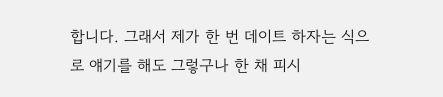합니다. 그래서 제가 한 번 데이트 하자는 식으로 얘기를 해도 그렇구나 한 채 피시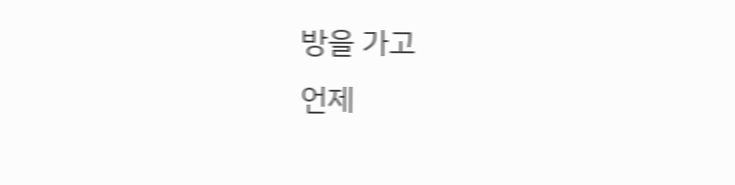방을 가고
언제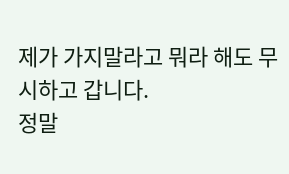제가 가지말라고 뭐라 해도 무시하고 갑니다.
정말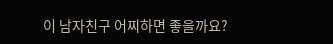이 남자친구 어찌하면 좋을까요?